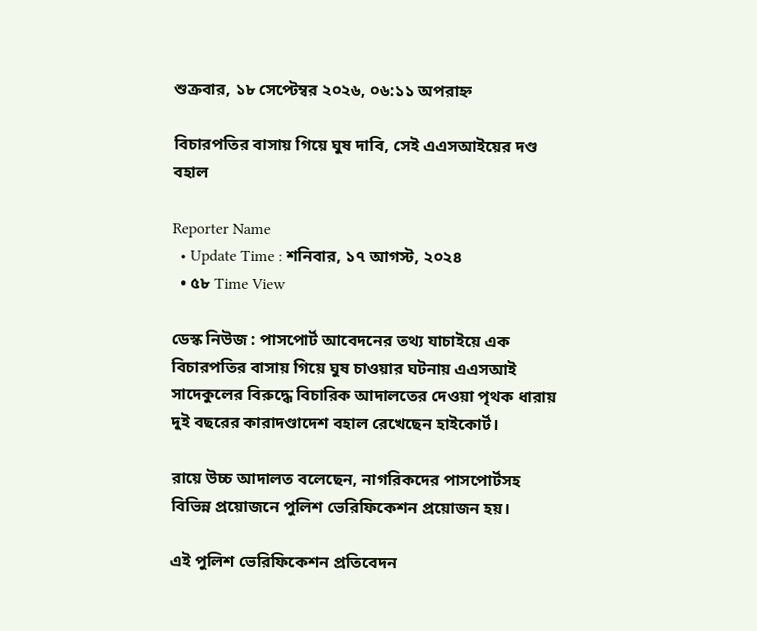শুক্রবার, ১৮ সেপ্টেম্বর ২০২৬, ০৬:১১ অপরাহ্ন

বিচারপতির বাসায় গিয়ে ঘুষ দাবি, সেই এএসআইয়ের দণ্ড বহাল

Reporter Name
  • Update Time : শনিবার, ১৭ আগস্ট, ২০২৪
  • ৫৮ Time View

ডেস্ক নিউজ : পাসপোর্ট আবেদনের তথ্য যাচাইয়ে এক বিচারপতির বাসায় গিয়ে ঘুষ চাওয়ার ঘটনায় এএসআই সাদেকুলের বিরুদ্ধে বিচারিক আদালতের দেওয়া পৃথক ধারায় দুই বছরের কারাদণ্ডাদেশ বহাল রেখেছেন হাইকোর্ট।

রায়ে উচ্চ আদালত বলেছেন, নাগরিকদের পাসপোর্টসহ বিভিন্ন প্রয়োজনে পুলিশ ভেরিফিকেশন প্রয়োজন হয়।

এই পুলিশ ভেরিফিকেশন প্রতিবেদন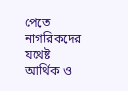পেতে নাগরিকদের যথেষ্ট আর্থিক ও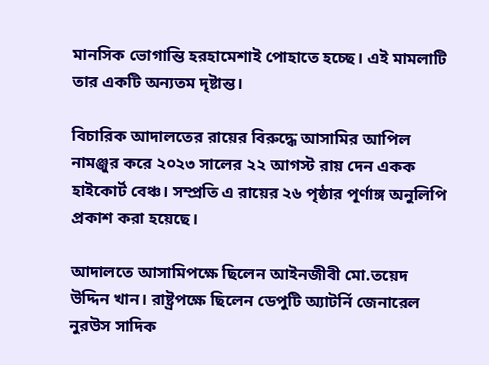মানসিক ভোগান্তি হরহামেশাই পোহাতে হচ্ছে। এই মামলাটি তার একটি অন্যতম দৃষ্টান্ত।

বিচারিক আদালতের রায়ের বিরুদ্ধে আসামির আপিল নামঞ্জুর করে ২০২৩ সালের ২২ আগস্ট রায় দেন একক হাইকোর্ট বেঞ্চ। সম্প্রতি এ রায়ের ২৬ পৃষ্ঠার পূর্ণাঙ্গ অনুলিপি প্রকাশ করা হয়েছে।

আদালতে আসামিপক্ষে ছিলেন আইনজীবী মো.তয়েদ উদ্দিন খান। রাষ্ট্রপক্ষে ছিলেন ডেপুটি অ্যাটর্নি জেনারেল নুরউস সাদিক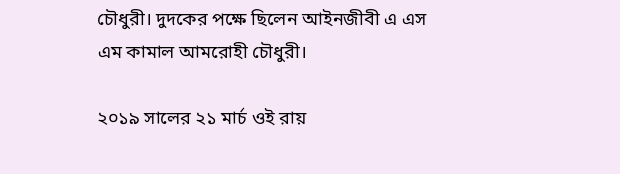চৌধুরী। দুদকের পক্ষে ছিলেন আইনজীবী এ এস এম কামাল আমরোহী চৌধুরী।

২০১৯ সালের ২১ মার্চ ওই রায়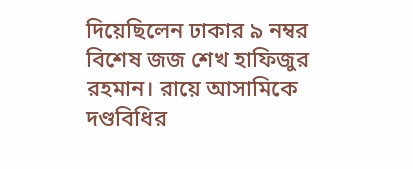দিয়েছিলেন ঢাকার ৯ নম্বর বিশেষ জজ শেখ হাফিজুর রহমান। রায়ে আসামিকে দণ্ডবিধির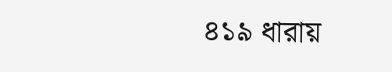৪১৯ ধারায়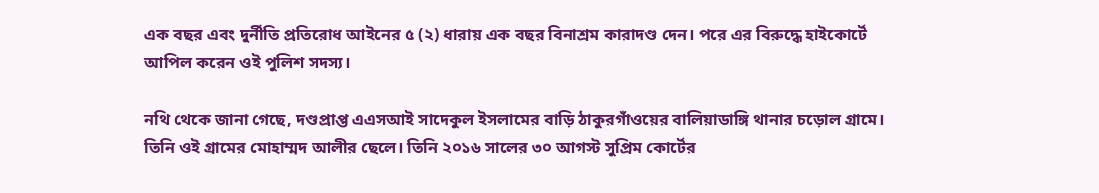এক বছর এবং দুর্নীতি প্রতিরোধ আইনের ৫ (২) ধারায় এক বছর বিনাশ্রম কারাদণ্ড দেন। পরে এর বিরুদ্ধে হাইকোর্টে আপিল করেন ওই পুলিশ সদস্য।

নথি থেকে জানা গেছে, দণ্ডপ্রাপ্ত এএসআই সাদেকুল ইসলামের বাড়ি ঠাকুরগাঁওয়ের বালিয়াডাঙ্গি থানার চড়োল গ্রামে। তিনি ওই গ্রামের মোহাম্মদ আলীর ছেলে। তিনি ২০১৬ সালের ৩০ আগস্ট সুপ্রিম কোর্টের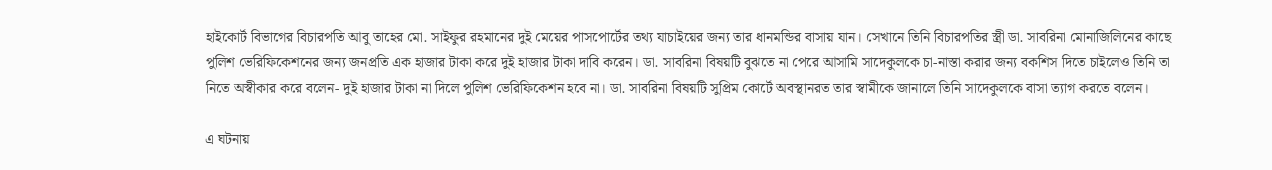হাইকোর্ট বিভাগের বিচারপতি আবু তাহের মো. সাইফুর রহমানের দুই মেয়ের পাসপোর্টের তথ্য যাচাইয়ের জন্য তার ধানমন্ডির বাসায় যান। সেখানে তিনি বিচারপতির স্ত্রী ডা. সাবরিনা মোনাজিলিনের কাছে পুলিশ ভেরিফিকেশনের জন্য জনপ্রতি এক হাজার টাকা করে দুই হাজার টাকা দাবি করেন। ডা. সাবরিনা বিষয়টি বুঝতে না পেরে আসামি সাদেকুলকে চা-নাস্তা করার জন্য বকশিস দিতে চাইলেও তিনি তা নিতে অস্বীকার করে বলেন- দুই হাজার টাকা না দিলে পুলিশ ভেরিফিকেশন হবে না। ডা. সাবরিনা বিষয়টি সুপ্রিম কোর্টে অবস্থানরত তার স্বামীকে জানালে তিনি সাদেকুলকে বাসা ত্যাগ করতে বলেন।

এ ঘটনায়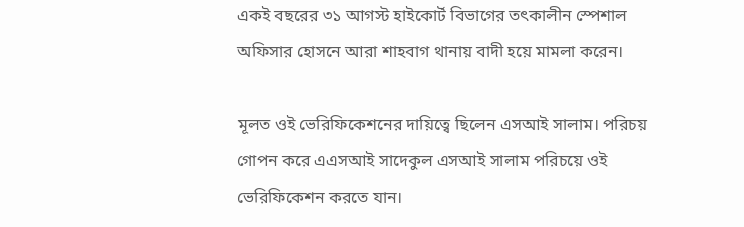একই বছরের ৩১ আগস্ট হাইকোর্ট বিভাগের তৎকালীন স্পেশাল অফিসার হোসনে আরা শাহবাগ থানায় বাদী হয়ে মামলা করেন।

মূলত ওই ভেরিফিকেশনের দায়িত্বে ছিলেন এসআই সালাম। পরিচয় গোপন করে এএসআই সাদেকুল এসআই সালাম পরিচয়ে ওই ভেরিফিকেশন করতে যান।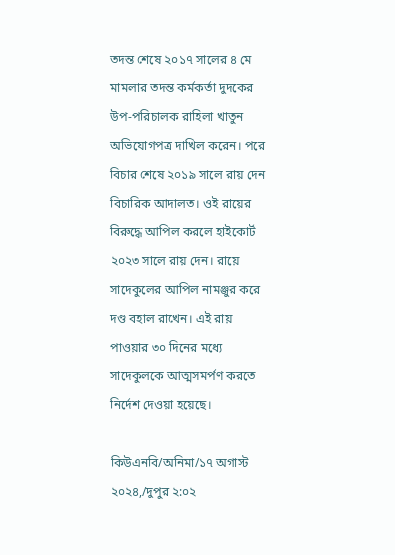তদন্ত শেষে ২০১৭ সালের ৪ মে মামলার তদন্ত কর্মকর্তা দুদকের উপ-পরিচালক রাহিলা খাতুন অভিযোগপত্র দাখিল করেন। পরে বিচার শেষে ২০১৯ সালে রায় দেন বিচারিক আদালত। ওই রায়ের বিরুদ্ধে আপিল করলে হাইকোর্ট ২০২৩ সালে রায় দেন। রায়ে সাদেকুলের আপিল নামঞ্জুর করে দণ্ড বহাল রাখেন। এই রায় পাওয়ার ৩০ দিনের মধ্যে সাদেকুলকে আত্মসমর্পণ করতে নির্দেশ দেওয়া হয়েছে।

কিউএনবি/অনিমা/১৭ অগাস্ট ২০২৪,/দুপুর ২:০২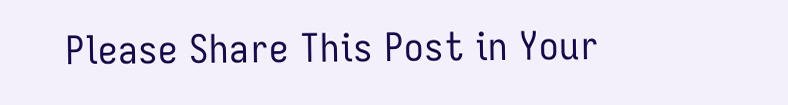Please Share This Post in Your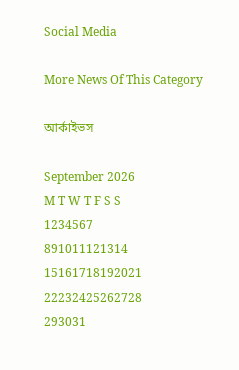Social Media

More News Of This Category

আর্কাইভস

September 2026
M T W T F S S
1234567
891011121314
15161718192021
22232425262728
293031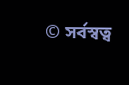© সর্বস্বত্ব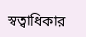স্বত্বাধিকার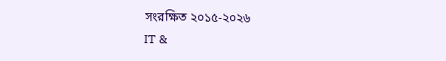সংরক্ষিত ২০১৫-২০২৬
IT &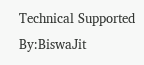Technical Supported By:BiswaJit